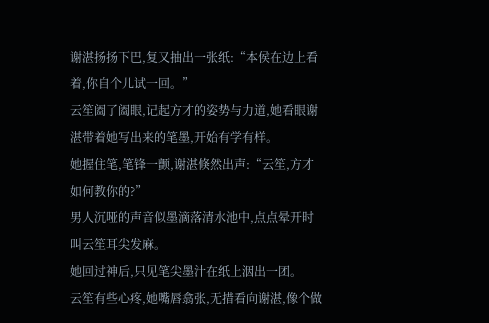谢湛扬扬下巴,复又抽出一张纸:“本侯在边上看着,你自个儿试一回。”
云笙阖了阖眼,记起方才的姿势与力道,她看眼谢湛带着她写出来的笔墨,开始有学有样。
她握住笔,笔锋一颤,谢湛倏然出声:“云笙,方才如何教你的?”
男人沉哑的声音似墨滴落清水池中,点点晕开时叫云笙耳尖发麻。
她回过神后,只见笔尖墨汁在纸上洇出一团。
云笙有些心疼,她嘴唇翕张,无措看向谢湛,像个做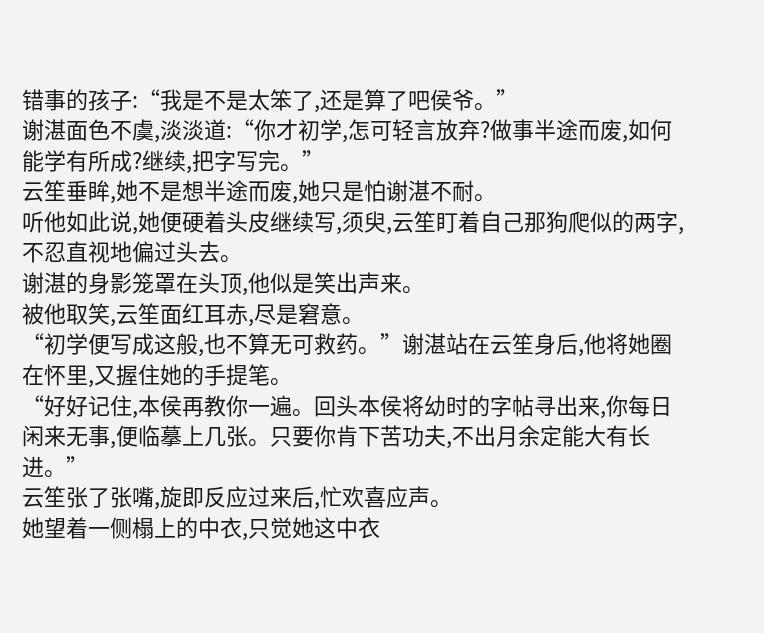错事的孩子:“我是不是太笨了,还是算了吧侯爷。”
谢湛面色不虞,淡淡道:“你才初学,怎可轻言放弃?做事半途而废,如何能学有所成?继续,把字写完。”
云笙垂眸,她不是想半途而废,她只是怕谢湛不耐。
听他如此说,她便硬着头皮继续写,须臾,云笙盯着自己那狗爬似的两字,不忍直视地偏过头去。
谢湛的身影笼罩在头顶,他似是笑出声来。
被他取笑,云笙面红耳赤,尽是窘意。
“初学便写成这般,也不算无可救药。”谢湛站在云笙身后,他将她圈在怀里,又握住她的手提笔。
“好好记住,本侯再教你一遍。回头本侯将幼时的字帖寻出来,你每日闲来无事,便临摹上几张。只要你肯下苦功夫,不出月余定能大有长进。”
云笙张了张嘴,旋即反应过来后,忙欢喜应声。
她望着一侧榻上的中衣,只觉她这中衣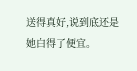送得真好,说到底还是她白得了便宜。